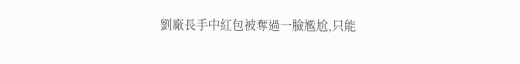劉廠長手中紅包被奪過一臉尷尬,只能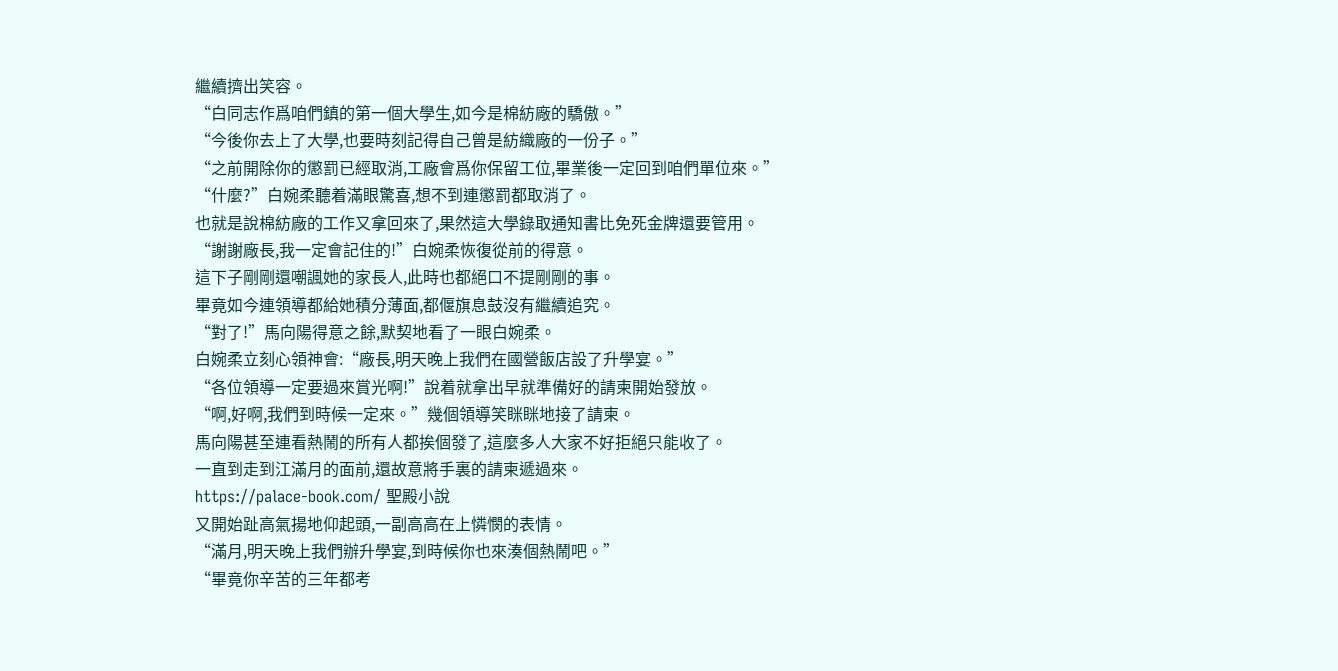繼續擠出笑容。
“白同志作爲咱們鎮的第一個大學生,如今是棉紡廠的驕傲。”
“今後你去上了大學,也要時刻記得自己曾是紡織廠的一份子。”
“之前開除你的懲罰已經取消,工廠會爲你保留工位,畢業後一定回到咱們單位來。”
“什麼?”白婉柔聽着滿眼驚喜,想不到連懲罰都取消了。
也就是說棉紡廠的工作又拿回來了,果然這大學錄取通知書比免死金牌還要管用。
“謝謝廠長,我一定會記住的!”白婉柔恢復從前的得意。
這下子剛剛還嘲諷她的家長人,此時也都絕口不提剛剛的事。
畢竟如今連領導都給她積分薄面,都偃旗息鼓沒有繼續追究。
“對了!”馬向陽得意之餘,默契地看了一眼白婉柔。
白婉柔立刻心領神會:“廠長,明天晚上我們在國營飯店設了升學宴。”
“各位領導一定要過來賞光啊!”說着就拿出早就準備好的請柬開始發放。
“啊,好啊,我們到時候一定來。”幾個領導笑眯眯地接了請柬。
馬向陽甚至連看熱鬧的所有人都挨個發了,這麼多人大家不好拒絕只能收了。
一直到走到江滿月的面前,還故意將手裏的請柬遞過來。
https://palace-book.com/ 聖殿小說
又開始趾高氣揚地仰起頭,一副高高在上憐憫的表情。
“滿月,明天晚上我們辦升學宴,到時候你也來湊個熱鬧吧。”
“畢竟你辛苦的三年都考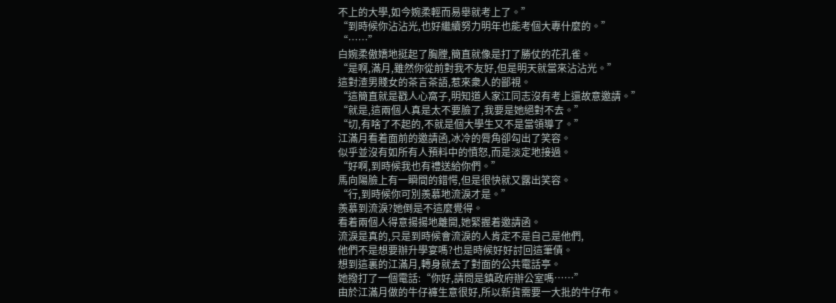不上的大學,如今婉柔輕而易舉就考上了。”
“到時候你沾沾光,也好繼續努力明年也能考個大專什麼的。”
“……”
白婉柔傲嬌地挺起了胸膛,簡直就像是打了勝仗的花孔雀。
“是啊,滿月,雖然你從前對我不友好,但是明天就當來沾沾光。”
這對渣男賤女的茶言茶語,惹來衆人的鄙視。
“這簡直就是戳人心窩子,明知道人家江同志沒有考上還故意邀請。”
“就是,這兩個人真是太不要臉了,我要是她絕對不去。”
“切,有啥了不起的,不就是個大學生又不是當領導了。”
江滿月看着面前的邀請函,冰冷的脣角卻勾出了笑容。
似乎並沒有如所有人預料中的憤怒,而是淡定地接過。
“好啊,到時候我也有禮送給你們。”
馬向陽臉上有一瞬間的錯愕,但是很快就又露出笑容。
“行,到時候你可別羨慕地流淚才是。”
羨慕到流淚?她倒是不這麼覺得。
看着兩個人得意揚揚地離開,她緊握着邀請函。
流淚是真的,只是到時候會流淚的人肯定不是自己是他們,
他們不是想要辦升學宴嗎?也是時候好好討回這筆債。
想到這裏的江滿月,轉身就去了對面的公共電話亭。
她撥打了一個電話:“你好,請問是鎮政府辦公室嗎……”
由於江滿月做的牛仔褲生意很好,所以新貨需要一大批的牛仔布。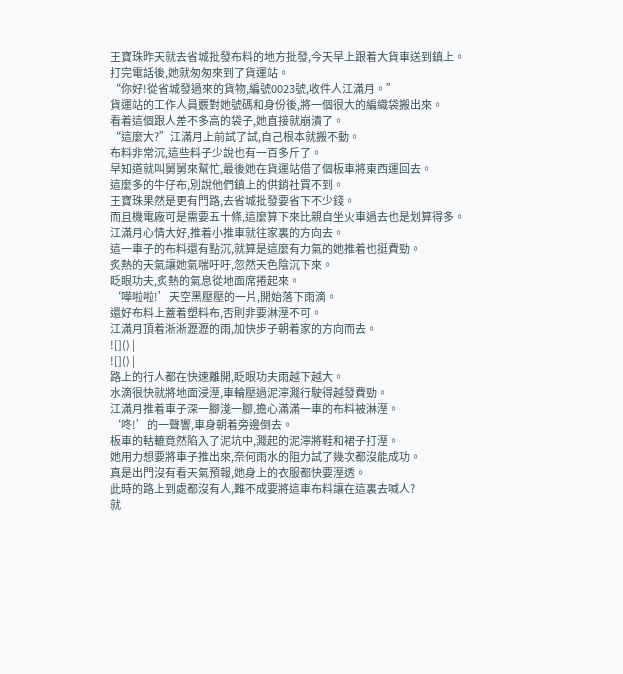王寶珠昨天就去省城批發布料的地方批發,今天早上跟着大貨車送到鎮上。
打完電話後,她就匆匆來到了貨運站。
“你好!從省城發過來的貨物,編號0023號,收件人江滿月。”
貨運站的工作人員覈對她號碼和身份後,將一個很大的編織袋搬出來。
看着這個跟人差不多高的袋子,她直接就崩潰了。
“這麼大?”江滿月上前試了試,自己根本就搬不動。
布料非常沉,這些料子少說也有一百多斤了。
早知道就叫舅舅來幫忙,最後她在貨運站借了個板車將東西運回去。
這麼多的牛仔布,別說他們鎮上的供銷社買不到。
王寶珠果然是更有門路,去省城批發要省下不少錢。
而且機電廠可是需要五十條,這麼算下來比親自坐火車過去也是划算得多。
江滿月心情大好,推着小推車就往家裏的方向去。
這一車子的布料還有點沉,就算是這麼有力氣的她推着也挺費勁。
炙熱的天氣讓她氣喘吁吁,忽然天色陰沉下來。
眨眼功夫,炙熱的氣息從地面席捲起來。
‘嘩啦啦!’天空黑壓壓的一片,開始落下雨滴。
還好布料上蓋着塑料布,否則非要淋溼不可。
江滿月頂着淅淅瀝瀝的雨,加快步子朝着家的方向而去。
![]() |
![]() |
路上的行人都在快速離開,眨眼功夫雨越下越大。
水滴很快就將地面浸溼,車輪壓過泥濘濺行駛得越發費勁。
江滿月推着車子深一腳淺一腳,擔心滿滿一車的布料被淋溼。
‘咚!’的一聲響,車身朝着旁邊倒去。
板車的軲轆竟然陷入了泥坑中,濺起的泥濘將鞋和裙子打溼。
她用力想要將車子推出來,奈何雨水的阻力試了幾次都沒能成功。
真是出門沒有看天氣預報,她身上的衣服都快要溼透。
此時的路上到處都沒有人,難不成要將這車布料讓在這裏去喊人?
就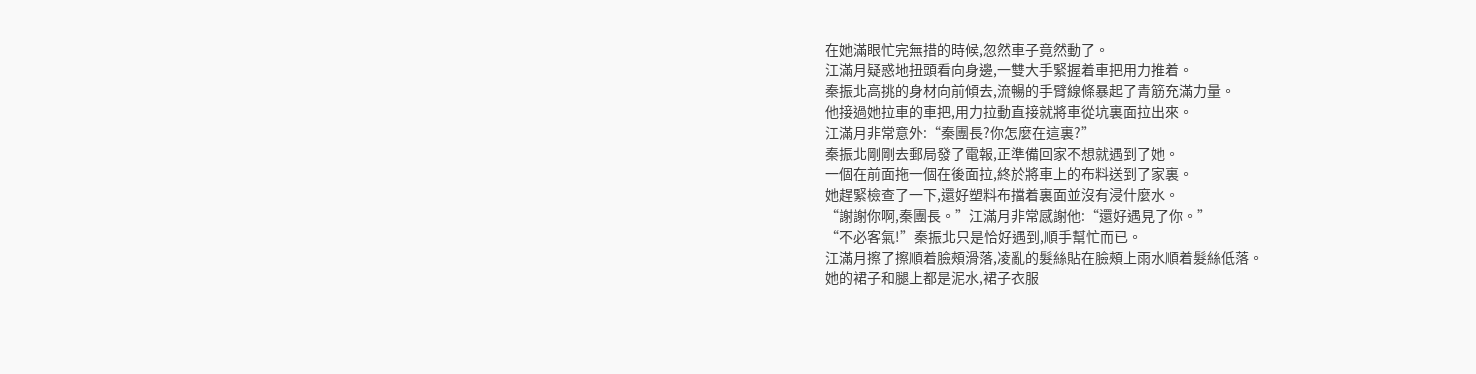在她滿眼忙完無措的時候,忽然車子竟然動了。
江滿月疑惑地扭頭看向身邊,一雙大手緊握着車把用力推着。
秦振北高挑的身材向前傾去,流暢的手臂線條暴起了青筋充滿力量。
他接過她拉車的車把,用力拉動直接就將車從坑裏面拉出來。
江滿月非常意外:“秦團長?你怎麼在這裏?”
秦振北剛剛去郵局發了電報,正準備回家不想就遇到了她。
一個在前面拖一個在後面拉,終於將車上的布料送到了家裏。
她趕緊檢查了一下,還好塑料布擋着裏面並沒有浸什麼水。
“謝謝你啊,秦團長。”江滿月非常感謝他:“還好遇見了你。”
“不必客氣!”秦振北只是恰好遇到,順手幫忙而已。
江滿月擦了擦順着臉頰滑落,凌亂的髮絲貼在臉頰上雨水順着髮絲低落。
她的裙子和腿上都是泥水,裙子衣服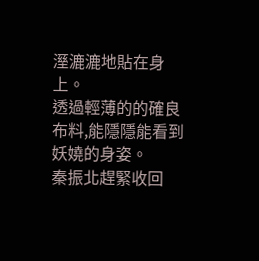溼漉漉地貼在身上。
透過輕薄的的確良布料,能隱隱能看到妖嬈的身姿。
秦振北趕緊收回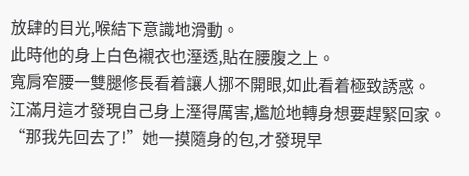放肆的目光,喉結下意識地滑動。
此時他的身上白色襯衣也溼透,貼在腰腹之上。
寬肩窄腰一雙腿修長看着讓人挪不開眼,如此看着極致誘惑。
江滿月這才發現自己身上溼得厲害,尷尬地轉身想要趕緊回家。
“那我先回去了!”她一摸隨身的包,才發現早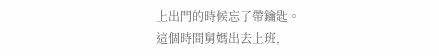上出門的時候忘了帶鑰匙。
這個時間舅媽出去上班,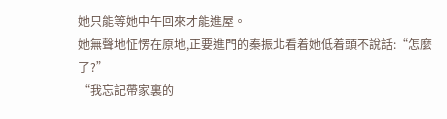她只能等她中午回來才能進屋。
她無聲地怔愣在原地,正要進門的秦振北看着她低着頭不說話:“怎麼了?”
“我忘記帶家裏的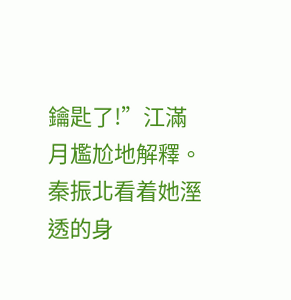鑰匙了!”江滿月尷尬地解釋。
秦振北看着她溼透的身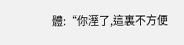體:“你溼了,這裏不方便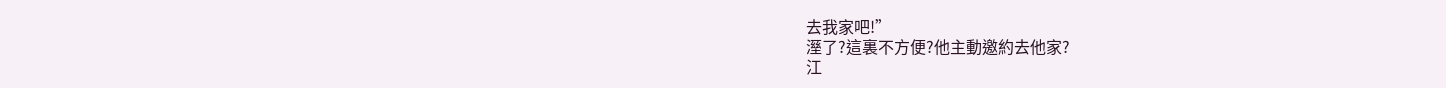去我家吧!”
溼了?這裏不方便?他主動邀約去他家?
江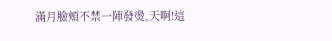滿月臉頰不禁一陣發燙,天啊!這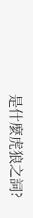是什麼虎狼之詞?